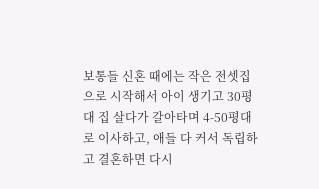보통들 신혼 때에는 작은 전셋집으로 시작해서 아이 생기고 30평대 집 살다가 갈아타며 4-50평대로 이사하고, 애들 다 커서 독립하고 결혼하면 다시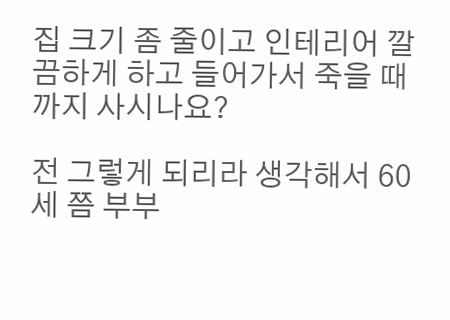집 크기 좀 줄이고 인테리어 깔끔하게 하고 들어가서 죽을 때까지 사시나요?

전 그렇게 되리라 생각해서 60세 쯤 부부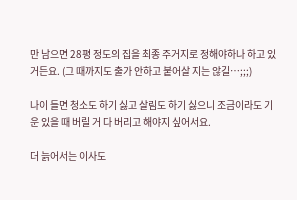만 남으면 28평 정도의 집을 최종 주거지로 정해야하나 하고 있거든요. (그 때까지도 출가 안하고 붙어살 지는 않길…;;;)

나이 들면 청소도 하기 싫고 살림도 하기 싫으니 조금이라도 기운 있을 때 버릴 거 다 버리고 해야지 싶어서요.

더 늙어서는 이사도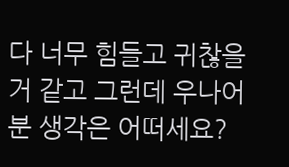다 너무 힘들고 귀찮을 거 같고 그런데 우나어 분 생각은 어떠세요?